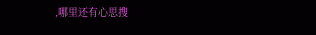,哪里还有心思搜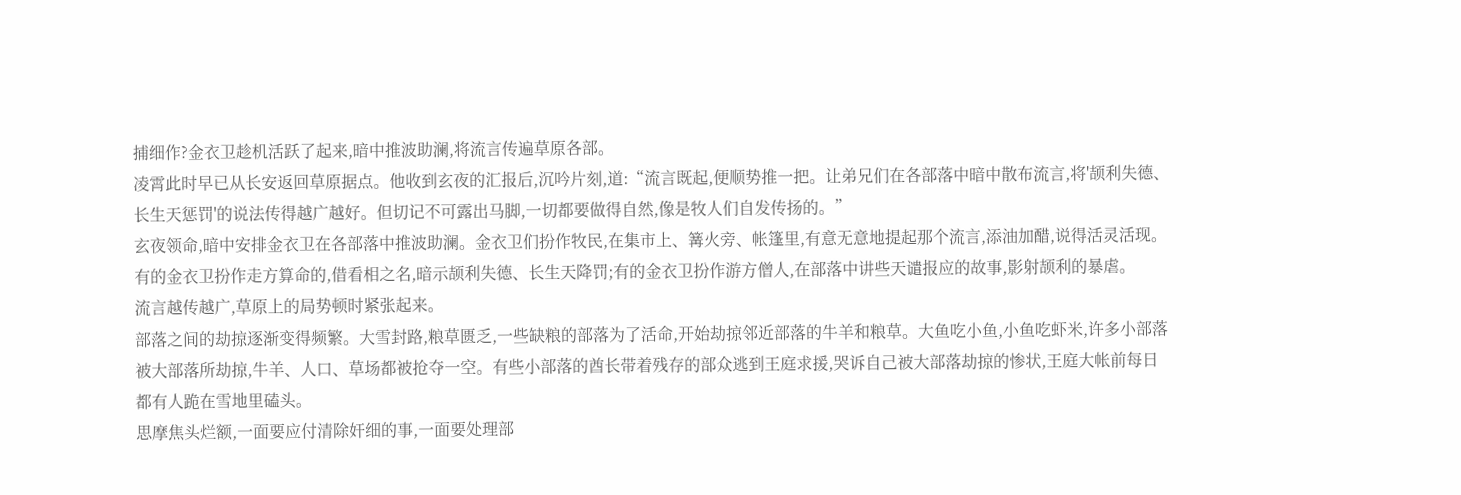捕细作?金衣卫趁机活跃了起来,暗中推波助澜,将流言传遍草原各部。
凌霄此时早已从长安返回草原据点。他收到玄夜的汇报后,沉吟片刻,道:“流言既起,便顺势推一把。让弟兄们在各部落中暗中散布流言,将'颉利失德、长生天惩罚'的说法传得越广越好。但切记不可露出马脚,一切都要做得自然,像是牧人们自发传扬的。”
玄夜领命,暗中安排金衣卫在各部落中推波助澜。金衣卫们扮作牧民,在集市上、篝火旁、帐篷里,有意无意地提起那个流言,添油加醋,说得活灵活现。有的金衣卫扮作走方算命的,借看相之名,暗示颉利失德、长生天降罚;有的金衣卫扮作游方僧人,在部落中讲些天谴报应的故事,影射颉利的暴虐。
流言越传越广,草原上的局势顿时紧张起来。
部落之间的劫掠逐渐变得频繁。大雪封路,粮草匮乏,一些缺粮的部落为了活命,开始劫掠邻近部落的牛羊和粮草。大鱼吃小鱼,小鱼吃虾米,许多小部落被大部落所劫掠,牛羊、人口、草场都被抢夺一空。有些小部落的酋长带着残存的部众逃到王庭求援,哭诉自己被大部落劫掠的惨状,王庭大帐前每日都有人跪在雪地里磕头。
思摩焦头烂额,一面要应付清除奸细的事,一面要处理部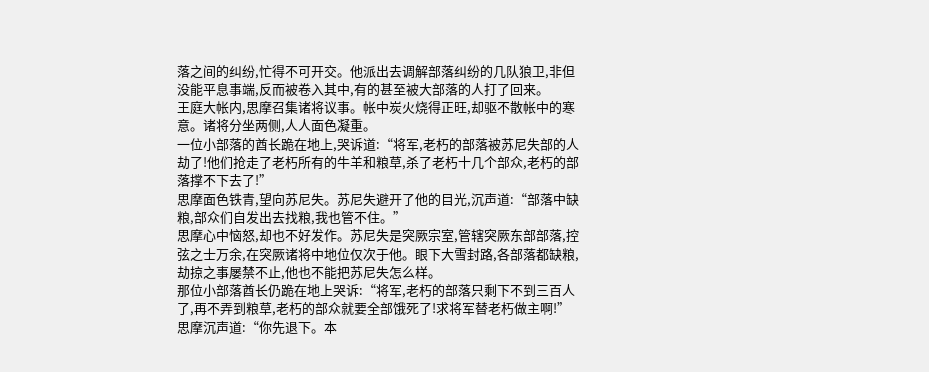落之间的纠纷,忙得不可开交。他派出去调解部落纠纷的几队狼卫,非但没能平息事端,反而被卷入其中,有的甚至被大部落的人打了回来。
王庭大帐内,思摩召集诸将议事。帐中炭火烧得正旺,却驱不散帐中的寒意。诸将分坐两侧,人人面色凝重。
一位小部落的酋长跪在地上,哭诉道:“将军,老朽的部落被苏尼失部的人劫了!他们抢走了老朽所有的牛羊和粮草,杀了老朽十几个部众,老朽的部落撑不下去了!”
思摩面色铁青,望向苏尼失。苏尼失避开了他的目光,沉声道:“部落中缺粮,部众们自发出去找粮,我也管不住。”
思摩心中恼怒,却也不好发作。苏尼失是突厥宗室,管辖突厥东部部落,控弦之士万余,在突厥诸将中地位仅次于他。眼下大雪封路,各部落都缺粮,劫掠之事屡禁不止,他也不能把苏尼失怎么样。
那位小部落酋长仍跪在地上哭诉:“将军,老朽的部落只剩下不到三百人了,再不弄到粮草,老朽的部众就要全部饿死了!求将军替老朽做主啊!”
思摩沉声道:“你先退下。本